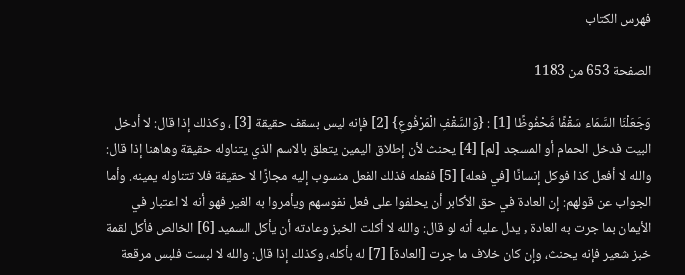فهرس الكتاب

الصفحة 653 من 1183

وَجَعَلْنَا السَّمَاء سَقْفًا مَّحْفُوظًا [1] : {وَالسَّقْفِ الْمَرْفُوعِ} [2] فإنه ليس بسقف حقيقة [3] ، وكذلك إذا قال: لا أدخل البيت فدخل الحمام أو المسجد [لم] [4] يحنث لأن إطلاق اليمين يتعلق بالاسم الذي يتناوله حقيقة وهاهنا إذا قال: والله لا أفعل كذا فوكل إنسانًا [في فعله] [5] ففعله فذلك الفعل منسوب إليه مجازًا لا حقيقة فلا تتناوله يمينه. وأما الجواب عن قولهم: إن العادة في حق الأكابر أن يحلفوا على فعل نفوسهم ويأمروا به الغير فهو أنه لا اعتبار في الأيمان بما جرت به العادة , يدل عليه أنه لو قال: والله لا أكلت الخبز وعادته أن يأكل السميد [6] الخالص فأكل لقمة خبز شعير فإنه يحنث، وإن كان خلاف ما جرت [العادة] [7] له بأكله، وكذلك إذا قال: والله لا لبست فلبس مرقعة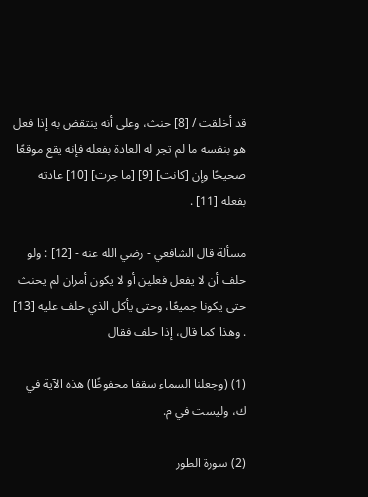قد أخلقت / [8] حنث، وعلى أنه ينتقض به إذا فعل هو بنفسه ما لم تجر له العادة بفعله فإنه يقع موقعًا صحيحًا وإن [كانت] [9] [ما جرت] [10] عادته بفعله [11] .

مسألة قال الشافعي - رضي الله عنه - [12] : ولو حلف أن لا يفعل فعلين أو لا يكون أمران لم يحنث حتى يكونا جميعًا، وحتى يأكل الذي حلف عليه [13] . وهذا كما قال، إذا حلف فقال

(1) (وجعلنا السماء سقفا محفوظًا) هذه الآية في ك، وليست في م.

(2) سورة الطور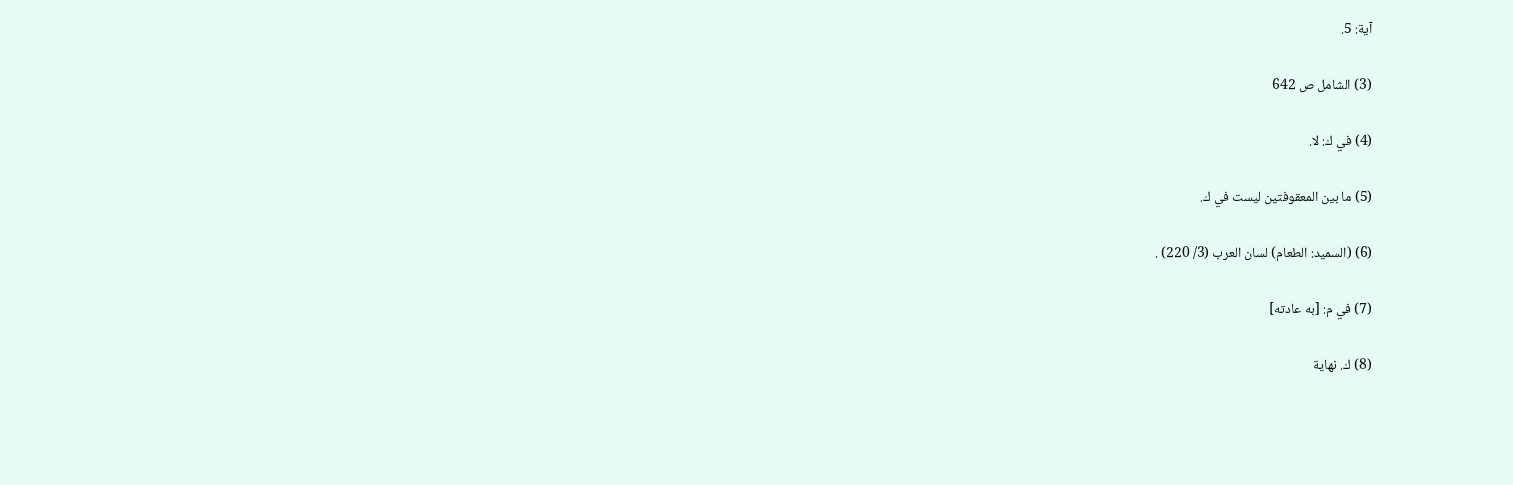آية: 5.

(3) الشامل ص 642

(4) في ك: لا.

(5) ما بين المعقوفتين ليست في ك.

(6) (السميد: الطعام) لسان العرب (3/ 220) .

(7) في م: [به عادته]

(8) ك. نهاية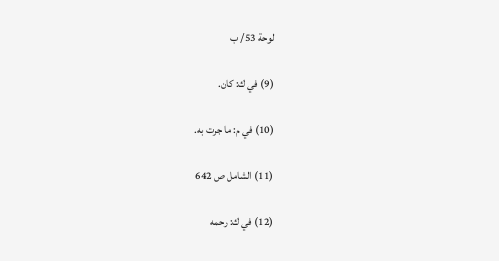لوحة 53/ ب

(9) في ك: كان.

(10) في م: ما جرت به.

(11) الشامل ص 642

(12) في ك: رحمه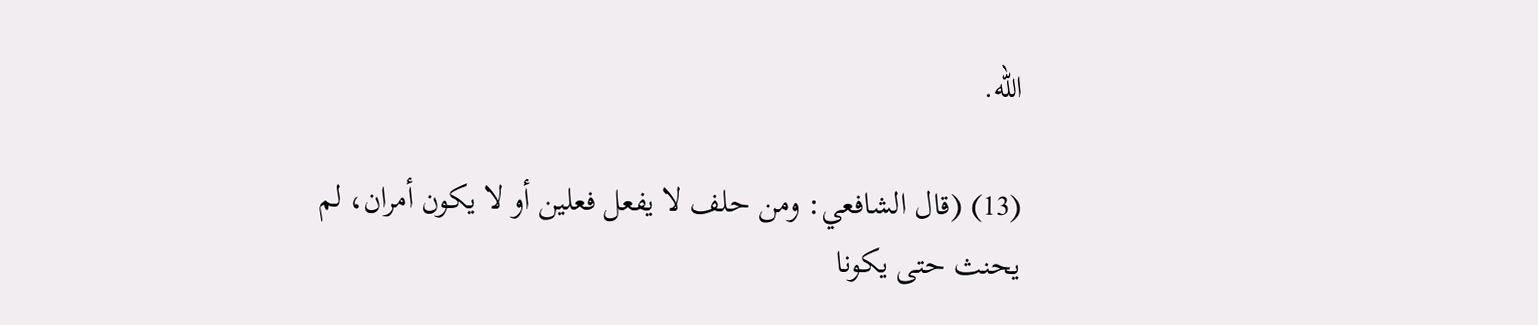الله.

(13) (قال الشافعي: ومن حلف لا يفعل فعلين أو لا يكون أمران، لم يحنث حتى يكونا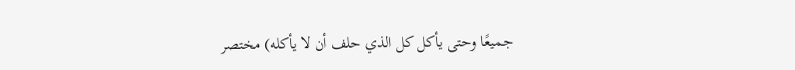جميعًا وحتى يأكل كل الذي حلف أن لا يأكله) مختصر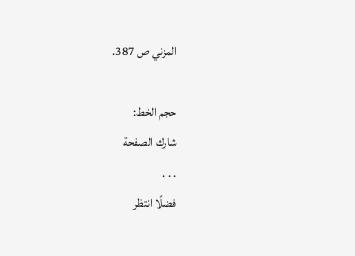المزني ص 387.

حجم الخط:
شارك الصفحة
. . .
فضلًا انتظر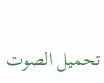تحميل الصوت